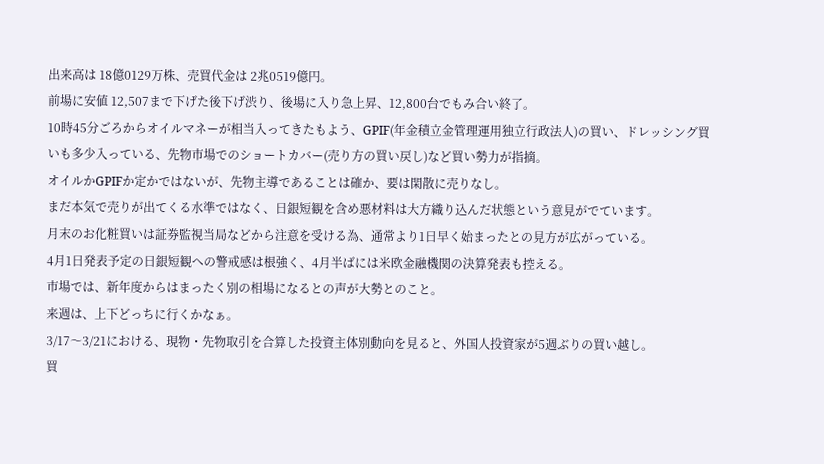出来高は 18億0129万株、売買代金は 2兆0519億円。
前場に安値 12,507まで下げた後下げ渋り、後場に入り急上昇、12,800台でもみ合い終了。
10時45分ごろからオイルマネーが相当入ってきたもよう、GPIF(年金積立金管理運用独立行政法人)の買い、ドレッシング買いも多少入っている、先物市場でのショートカバー(売り方の買い戻し)など買い勢力が指摘。
オイルかGPIFか定かではないが、先物主導であることは確か、要は閑散に売りなし。
まだ本気で売りが出てくる水準ではなく、日銀短観を含め悪材料は大方織り込んだ状態という意見がでています。
月末のお化粧買いは証券監視当局などから注意を受ける為、通常より1日早く始まったとの見方が広がっている。
4月1日発表予定の日銀短観への警戒感は根強く、4月半ばには米欧金融機関の決算発表も控える。
市場では、新年度からはまったく別の相場になるとの声が大勢とのこと。
来週は、上下どっちに行くかなぁ。
3/17〜3/21における、現物・先物取引を合算した投資主体別動向を見ると、外国人投資家が5週ぶりの買い越し。
買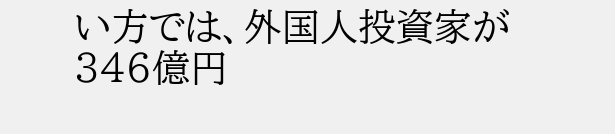い方では、外国人投資家が346億円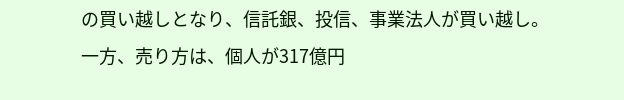の買い越しとなり、信託銀、投信、事業法人が買い越し。
一方、売り方は、個人が317億円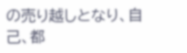の売り越しとなり、自己、都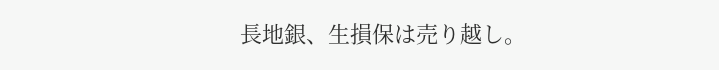長地銀、生損保は売り越し。